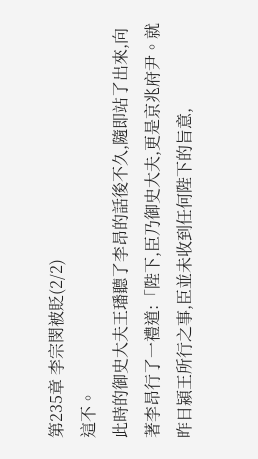第235章 李宗閔被貶(2/2)
這不。
此時的御史大夫王璠聽了李昂的話後不久,隨即站了出來,向著李昂行了一禮道:「陛下,臣乃御史大夫,更是京兆府尹。就昨日潁王所行之事,臣並未收到任何陛下的旨意,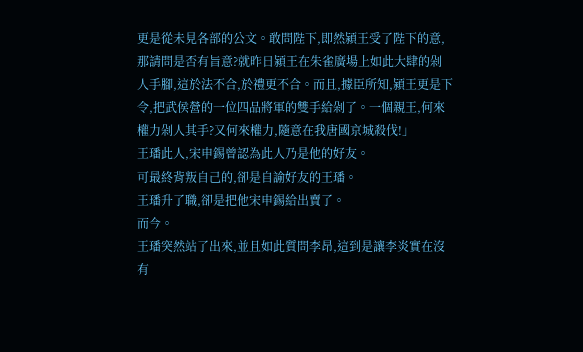更是從未見各部的公文。敢問陛下,即然潁王受了陛下的意,那請問是否有旨意?就昨日潁王在朱雀廣場上如此大肆的剁人手腳,這於法不合,於禮更不合。而且,據臣所知,潁王更是下令,把武侯營的一位四品將軍的雙手給剁了。一個親王,何來權力剁人其手?又何來權力,隨意在我唐國京城殺伐!」
王璠此人,宋申錫曾認為此人乃是他的好友。
可最終背叛自己的,卻是自諭好友的王璠。
王璠升了職,卻是把他宋申錫給出賣了。
而今。
王璠突然站了出來,並且如此質問李昂,這到是讓李炎實在沒有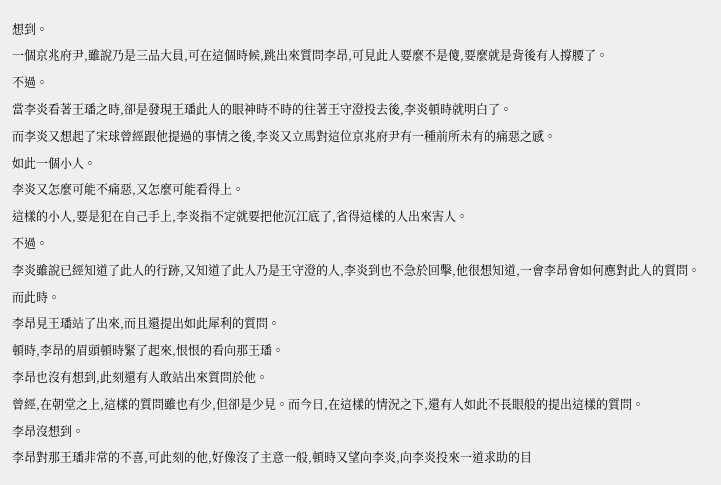想到。
一個京兆府尹,雖說乃是三品大員,可在這個時候,跳出來質問李昂,可見此人要麼不是傻,要麼就是背後有人撐腰了。
不過。
當李炎看著王璠之時,卻是發現王璠此人的眼神時不時的往著王守澄投去後,李炎頓時就明白了。
而李炎又想起了宋球曾經跟他提過的事情之後,李炎又立馬對這位京兆府尹有一種前所未有的痛惡之感。
如此一個小人。
李炎又怎麼可能不痛惡,又怎麼可能看得上。
這樣的小人,要是犯在自己手上,李炎指不定就要把他沉江底了,省得這樣的人出來害人。
不過。
李炎雖說已經知道了此人的行跡,又知道了此人乃是王守澄的人,李炎到也不急於回擊,他很想知道,一會李昂會如何應對此人的質問。
而此時。
李昂見王璠站了出來,而且還提出如此犀利的質問。
頓時,李昂的眉頭頓時緊了起來,恨恨的看向那王璠。
李昂也沒有想到,此刻還有人敢站出來質問於他。
曾經,在朝堂之上,這樣的質問雖也有少,但卻是少見。而今日,在這樣的情況之下,還有人如此不長眼般的提出這樣的質問。
李昂沒想到。
李昂對那王璠非常的不喜,可此刻的他,好像沒了主意一般,頓時又望向李炎,向李炎投來一道求助的目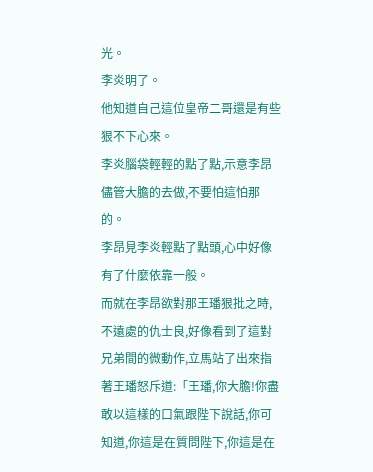光。
李炎明了。
他知道自己這位皇帝二哥還是有些狠不下心來。
李炎腦袋輕輕的點了點,示意李昂儘管大膽的去做,不要怕這怕那的。
李昂見李炎輕點了點頭,心中好像有了什麼依靠一般。
而就在李昂欲對那王璠狠批之時,不遠處的仇士良,好像看到了這對兄弟間的微動作,立馬站了出來指著王璠怒斥道:「王璠,你大膽!你盡敢以這樣的口氣跟陛下說話,你可知道,你這是在質問陛下,你這是在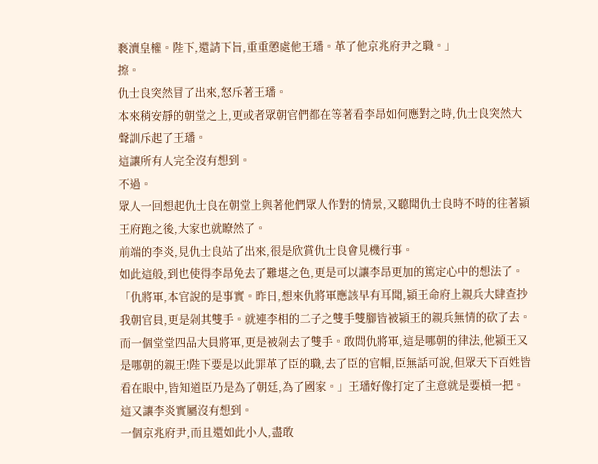褻瀆皇權。陛下,還請下旨,重重懲處他王璠。革了他京兆府尹之職。」
擦。
仇士良突然冒了出來,怒斥著王璠。
本來稍安靜的朝堂之上,更或者眾朝官們都在等著看李昂如何應對之時,仇士良突然大聲訓斥起了王璠。
這讓所有人完全沒有想到。
不過。
眾人一回想起仇士良在朝堂上與著他們眾人作對的情景,又聽聞仇士良時不時的往著潁王府跑之後,大家也就瞭然了。
前端的李炎,見仇士良站了出來,很是欣賞仇士良會見機行事。
如此這般,到也使得李昂免去了難堪之色,更是可以讓李昂更加的篤定心中的想法了。
「仇將軍,本官說的是事實。昨日,想來仇將軍應該早有耳聞,潁王命府上親兵大肆查抄我朝官員,更是剁其雙手。就連李相的二子之雙手雙腳皆被潁王的親兵無情的砍了去。而一個堂堂四品大員將軍,更是被剁去了雙手。敢問仇將軍,這是哪朝的律法,他潁王又是哪朝的親王!陛下要是以此罪革了臣的職,去了臣的官帽,臣無話可說,但眾天下百姓皆看在眼中,皆知道臣乃是為了朝廷,為了國家。」王璠好像打定了主意就是要槓一把。
這又讓李炎實屬沒有想到。
一個京兆府尹,而且還如此小人,盡敢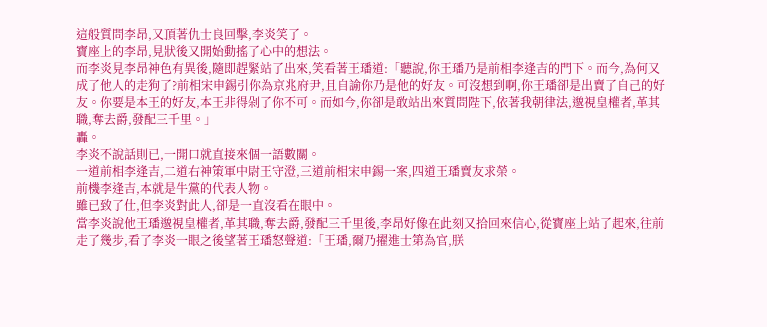這般質問李昂,又頂著仇士良回擊,李炎笑了。
寶座上的李昂,見狀後又開始動搖了心中的想法。
而李炎見李昂神色有異後,隨即趕緊站了出來,笑看著王璠道:「聽說,你王璠乃是前相李逢吉的門下。而今,為何又成了他人的走狗了?前相宋申錫引你為京兆府尹,且自諭你乃是他的好友。可沒想到啊,你王璠卻是出賣了自己的好友。你要是本王的好友,本王非得剁了你不可。而如今,你卻是敢站出來質問陛下,依著我朝律法,邈視皇權者,革其職,奪去爵,發配三千里。」
轟。
李炎不說話則已,一開口就直接來個一語數關。
一道前相李逢吉,二道右神策軍中尉王守澄,三道前相宋申錫一案,四道王璠賣友求榮。
前機李逢吉,本就是牛黨的代表人物。
雖已致了仕,但李炎對此人,卻是一直沒看在眼中。
當李炎說他王璠邈視皇權者,革其職,奪去爵,發配三千里後,李昂好像在此刻又拾回來信心,從寶座上站了起來,往前走了幾步,看了李炎一眼之後望著王璠怒聲道:「王璠,爾乃擢進士第為官,朕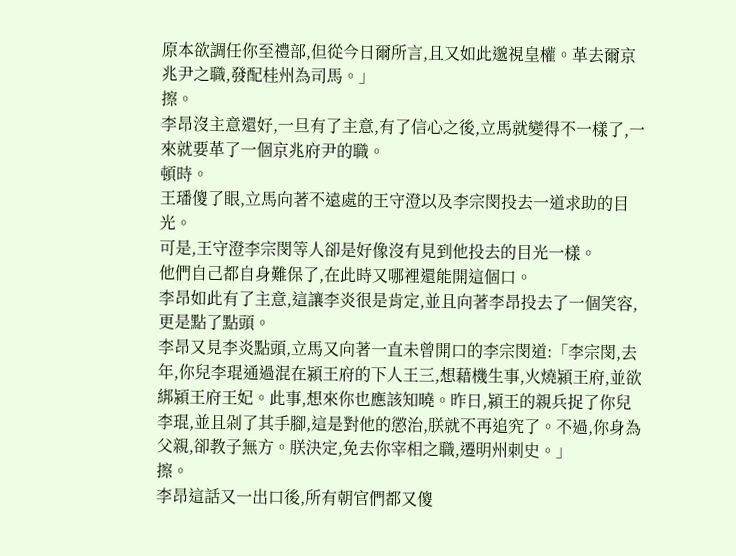原本欲調任你至禮部,但從今日爾所言,且又如此邈視皇權。革去爾京兆尹之職,發配桂州為司馬。」
擦。
李昂沒主意還好,一旦有了主意,有了信心之後,立馬就變得不一樣了,一來就要革了一個京兆府尹的職。
頓時。
王璠傻了眼,立馬向著不遠處的王守澄以及李宗閔投去一道求助的目光。
可是,王守澄李宗閔等人卻是好像沒有見到他投去的目光一樣。
他們自己都自身難保了,在此時又哪裡還能開這個口。
李昂如此有了主意,這讓李炎很是肯定,並且向著李昂投去了一個笑容,更是點了點頭。
李昂又見李炎點頭,立馬又向著一直未曾開口的李宗閔道:「李宗閔,去年,你兒李琨通過混在潁王府的下人王三,想藉機生事,火燒潁王府,並欲綁潁王府王妃。此事,想來你也應該知曉。昨日,潁王的親兵捉了你兒李琨,並且剁了其手腳,這是對他的懲治,朕就不再追究了。不過,你身為父親,卻教子無方。朕決定,免去你宰相之職,遷明州刺史。」
擦。
李昂這話又一出口後,所有朝官們都又傻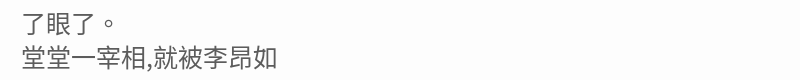了眼了。
堂堂一宰相,就被李昂如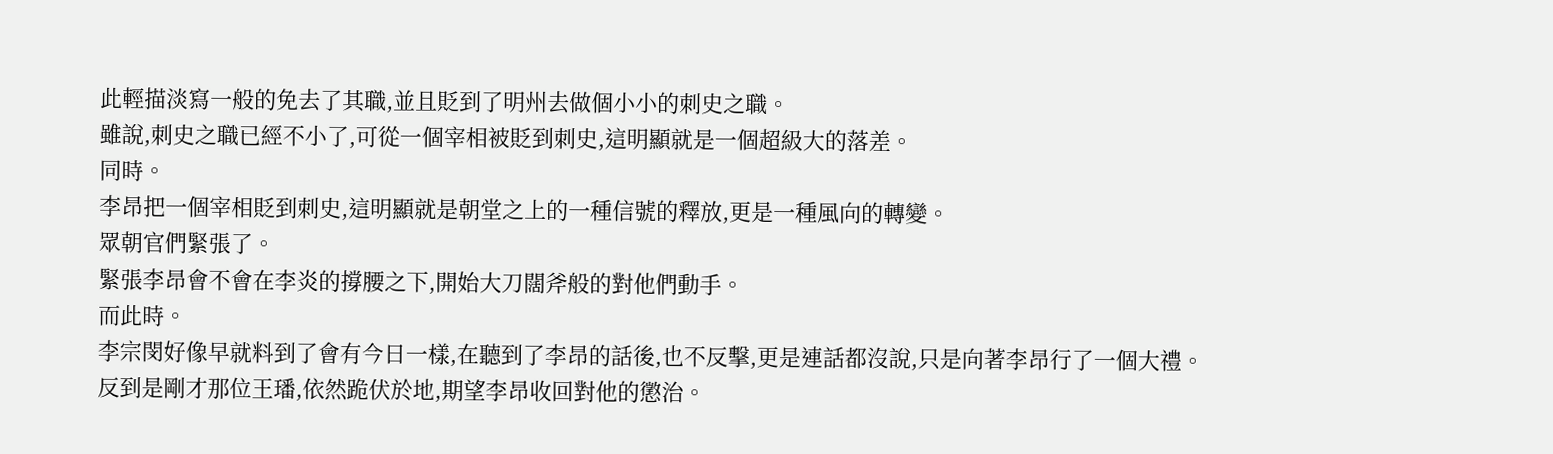此輕描淡寫一般的免去了其職,並且貶到了明州去做個小小的刺史之職。
雖說,刺史之職已經不小了,可從一個宰相被貶到刺史,這明顯就是一個超級大的落差。
同時。
李昂把一個宰相貶到刺史,這明顯就是朝堂之上的一種信號的釋放,更是一種風向的轉變。
眾朝官們緊張了。
緊張李昂會不會在李炎的撐腰之下,開始大刀闊斧般的對他們動手。
而此時。
李宗閔好像早就料到了會有今日一樣,在聽到了李昂的話後,也不反擊,更是連話都沒說,只是向著李昂行了一個大禮。
反到是剛才那位王璠,依然跪伏於地,期望李昂收回對他的懲治。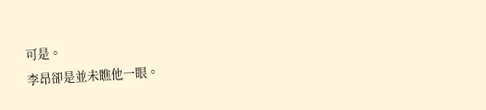可是。
李昂卻是並未瞧他一眼。